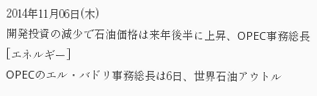2014年11月06日(木)
開発投資の減少で石油価格は来年後半に上昇、OPEC事務総長
[エネルギー]
OPECのエル・バドリ事務総長は6日、世界石油アウトル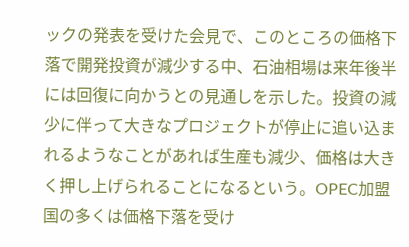ックの発表を受けた会見で、このところの価格下落で開発投資が減少する中、石油相場は来年後半には回復に向かうとの見通しを示した。投資の減少に伴って大きなプロジェクトが停止に追い込まれるようなことがあれば生産も減少、価格は大きく押し上げられることになるという。OPEC加盟国の多くは価格下落を受け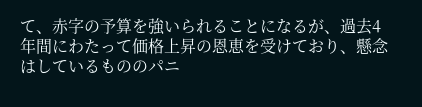て、赤字の予算を強いられることになるが、過去4年間にわたって価格上昇の恩恵を受けており、懸念はしているもののパニ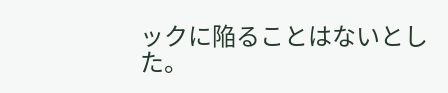ックに陥ることはないとした。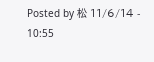Posted by 松 11/6/14 - 10:55